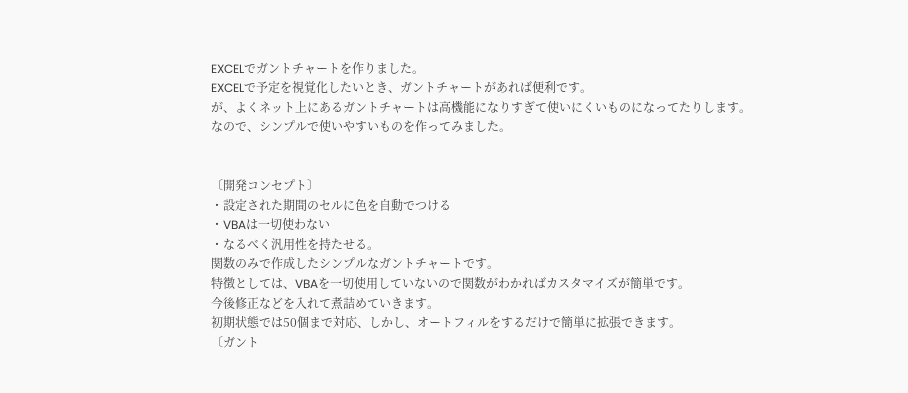EXCELでガントチャートを作りました。
EXCELで予定を視覚化したいとき、ガントチャートがあれば便利です。
が、よくネット上にあるガントチャートは高機能になりすぎて使いにくいものになってたりします。
なので、シンプルで使いやすいものを作ってみました。


〔開発コンセプト〕
・設定された期間のセルに色を自動でつける
・VBAは一切使わない
・なるべく汎用性を持たせる。
関数のみで作成したシンプルなガントチャートです。
特徴としては、VBAを一切使用していないので関数がわかればカスタマイズが簡単です。
今後修正などを入れて煮詰めていきます。
初期状態では50個まで対応、しかし、オートフィルをするだけで簡単に拡張できます。
〔ガント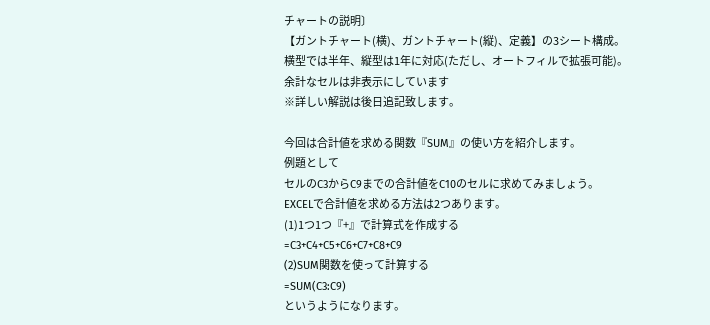チャートの説明〕
【ガントチャート(横)、ガントチャート(縦)、定義】の3シート構成。
横型では半年、縦型は1年に対応(ただし、オートフィルで拡張可能)。
余計なセルは非表示にしています
※詳しい解説は後日追記致します。

今回は合計値を求める関数『SUM』の使い方を紹介します。
例題として
セルのC3からC9までの合計値をC10のセルに求めてみましょう。
EXCELで合計値を求める方法は2つあります。
(1)1つ1つ『+』で計算式を作成する
=C3+C4+C5+C6+C7+C8+C9
(2)SUM関数を使って計算する
=SUM(C3:C9)
というようになります。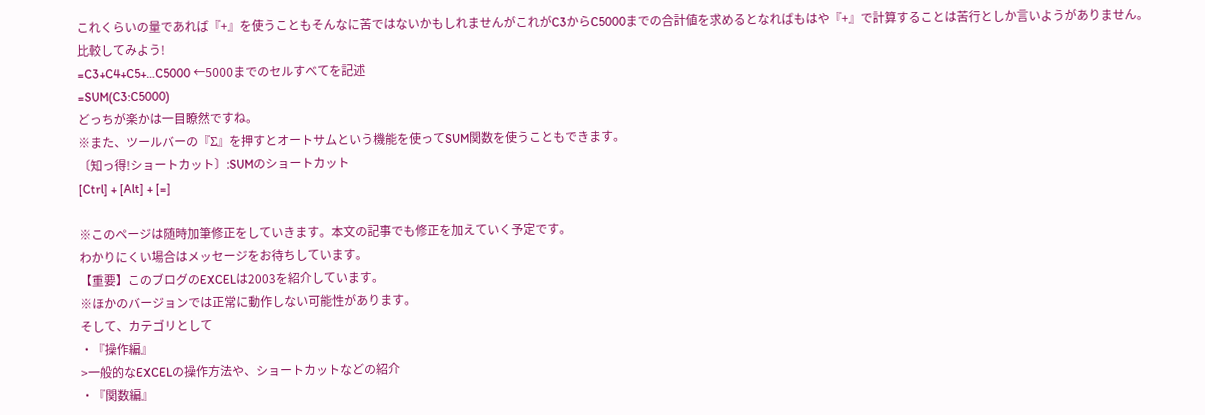これくらいの量であれば『+』を使うこともそんなに苦ではないかもしれませんがこれがC3からC5000までの合計値を求めるとなればもはや『+』で計算することは苦行としか言いようがありません。
比較してみよう!
=C3+C4+C5+…C5000 ←5000までのセルすべてを記述
=SUM(C3:C5000)
どっちが楽かは一目瞭然ですね。
※また、ツールバーの『Σ』を押すとオートサムという機能を使ってSUM関数を使うこともできます。
〔知っ得!ショートカット〕:SUMのショートカット
[Ctrl] + [Alt] + [=]

※このページは随時加筆修正をしていきます。本文の記事でも修正を加えていく予定です。
わかりにくい場合はメッセージをお待ちしています。
【重要】このブログのEXCELは2003を紹介しています。
※ほかのバージョンでは正常に動作しない可能性があります。
そして、カテゴリとして
・『操作編』
>一般的なEXCELの操作方法や、ショートカットなどの紹介
・『関数編』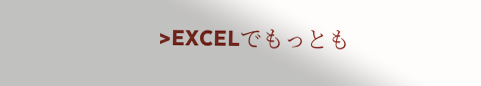>EXCELでもっとも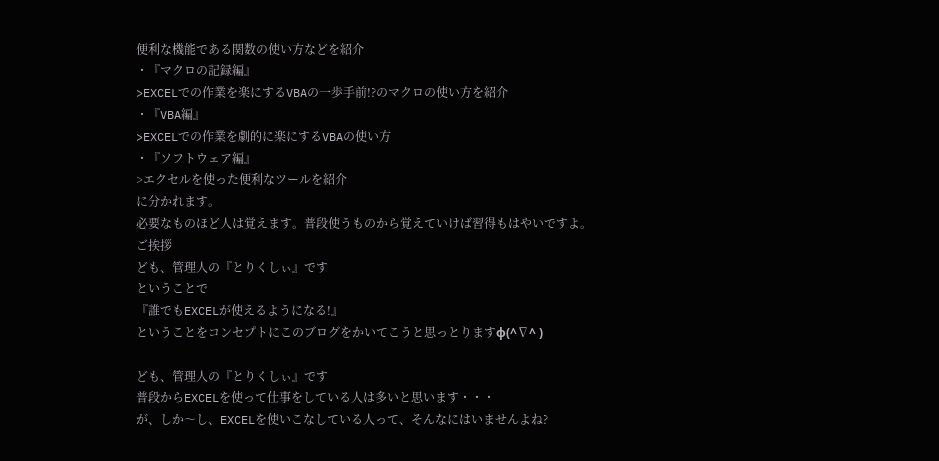便利な機能である関数の使い方などを紹介
・『マクロの記録編』
>EXCELでの作業を楽にするVBAの一歩手前!?のマクロの使い方を紹介
・『VBA編』
>EXCELでの作業を劇的に楽にするVBAの使い方
・『ソフトウェア編』
>エクセルを使った便利なツールを紹介
に分かれます。
必要なものほど人は覚えます。普段使うものから覚えていけば習得もはやいですよ。
ご挨拶
ども、管理人の『とりくしぃ』です
ということで
『誰でもEXCELが使えるようになる!』
ということをコンセプトにこのブログをかいてこうと思っとりますφ(^∇^ )

ども、管理人の『とりくしぃ』です
普段からEXCELを使って仕事をしている人は多いと思います・・・
が、しか〜し、EXCELを使いこなしている人って、そんなにはいませんよね?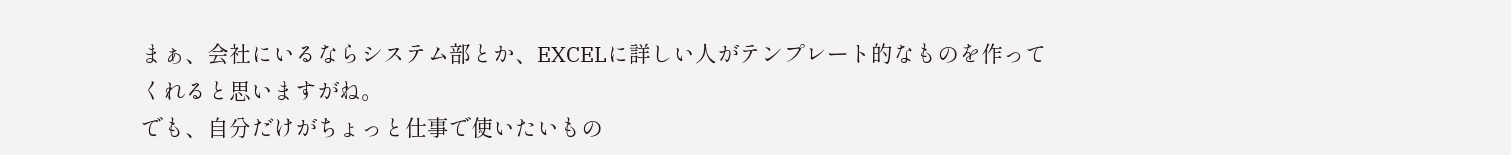まぁ、会社にいるならシステム部とか、EXCELに詳しい人がテンプレート的なものを作ってくれると思いますがね。
でも、自分だけがちょっと仕事で使いたいもの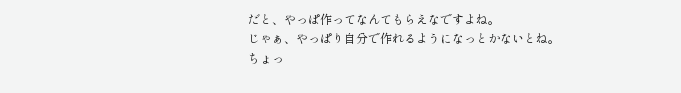だと、やっぱ作ってなんてもらえなですよね。
じゃぁ、やっぱり自分で作れるようになっとかないとね。
ちょっ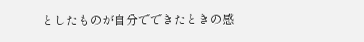としたものが自分でできたときの感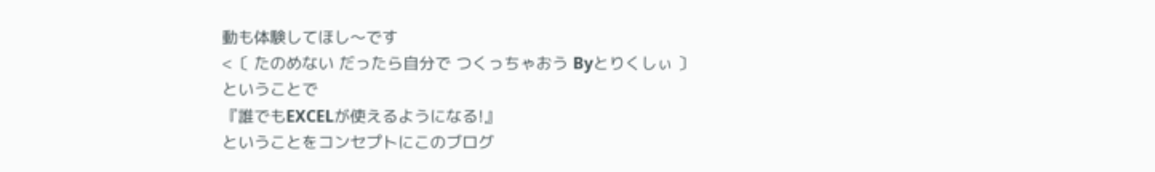動も体験してほし〜です
<〔 たのめない だったら自分で つくっちゃおう Byとりくしぃ 〕
ということで
『誰でもEXCELが使えるようになる!』
ということをコンセプトにこのブログ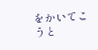をかいてこうと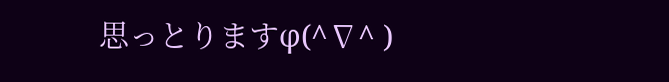思っとりますφ(^∇^ )